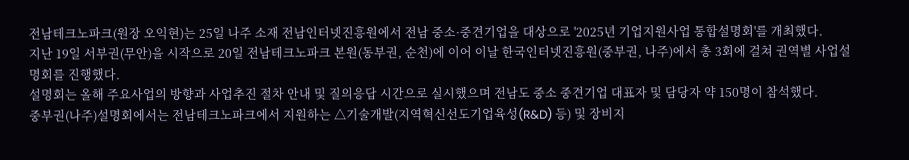전남테크노파크(원장 오익현)는 25일 나주 소재 전남인터넷진흥원에서 전남 중소·중견기업을 대상으로 '2025년 기업지원사업 통합설명회'를 개최했다.
지난 19일 서부권(무안)을 시작으로 20일 전남테크노파크 본원(동부권, 순천)에 이어 이날 한국인터넷진흥원(중부권, 나주)에서 총 3회에 걸쳐 권역별 사업설명회를 진행했다.
설명회는 올해 주요사업의 방향과 사업추진 절차 안내 및 질의응답 시간으로 실시했으며 전남도 중소 중견기업 대표자 및 담당자 약 150명이 참석했다.
중부권(나주)설명회에서는 전남테크노파크에서 지원하는 △기술개발(지역혁신선도기업육성(R&D) 등) 및 장비지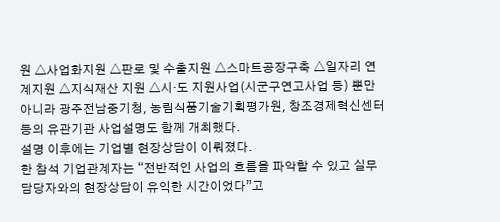원 △사업화지원 △판로 및 수출지원 △스마트공장구축 △일자리 연계지원 △지식재산 지원 △시·도 지원사업(시군구연고사업 등) 뿐만 아니라 광주전남중기청, 농림식품기술기획평가원, 창조경제혁신센터 등의 유관기관 사업설명도 함께 개최했다.
설명 이후에는 기업별 현장상담이 이뤄졌다.
한 참석 기업관계자는 “전반적인 사업의 흐름을 파악할 수 있고 실무 담당자와의 현장상담이 유익한 시간이었다”고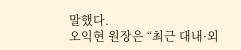말했다.
오익현 원장은 “최근 대내·외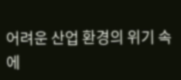어려운 산업 환경의 위기 속에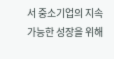서 중소기업의 지속 가능한 성장을 위해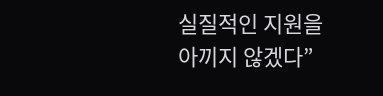실질적인 지원을 아끼지 않겠다”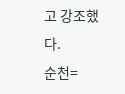고 강조했다.
순천=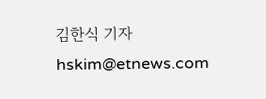김한식 기자 hskim@etnews.com